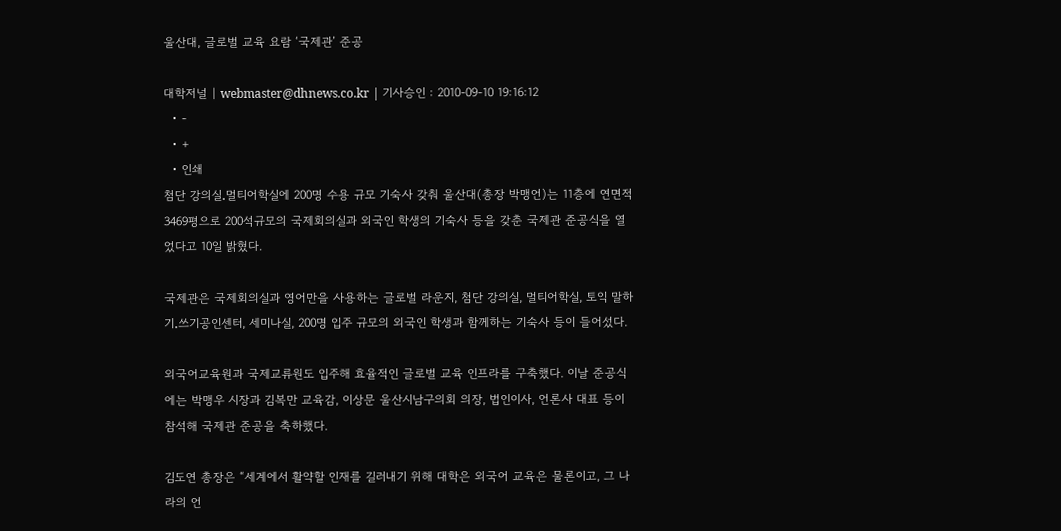울산대, 글로벌 교육 요람 ‘국제관’ 준공

대학저널 | webmaster@dhnews.co.kr | 기사승인 : 2010-09-10 19:16:12
  • -
  • +
  • 인쇄
첨단 강의실․멀티어학실에 200명 수용 규모 기숙사 갖춰 울산대(총장 박맹언)는 11층에 연면적 3469평으로 200석규모의 국제회의실과 외국인 학생의 기숙사 등을 갖춘 국제관 준공식을 열었다고 10일 밝혔다.

국제관은 국제회의실과 영어만을 사용하는 글로벌 라운지, 첨단 강의실, 멀티어학실, 토익 말하기․쓰기공인센터, 세미나실, 200명 입주 규모의 외국인 학생과 함께하는 기숙사 등이 들어섰다.

외국어교육원과 국제교류원도 입주해 효율적인 글로벌 교육 인프라를 구축했다. 이날 준공식에는 박맹우 시장과 김복만 교육감, 이상문 울산시남구의회 의장, 법인이사, 언론사 대표 등이 참석해 국제관 준공을 축하했다.

김도연 총장은 “세계에서 활약할 인재를 길러내기 위해 대학은 외국어 교육은 물론이고, 그 나라의 언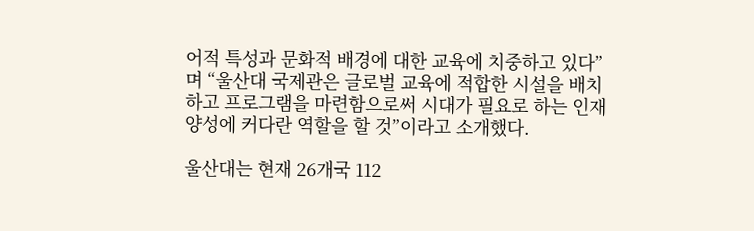어적 특성과 문화적 배경에 대한 교육에 치중하고 있다”며 “울산대 국제관은 글로벌 교육에 적합한 시설을 배치하고 프로그램을 마련함으로써 시대가 필요로 하는 인재 양성에 커다란 역할을 할 것”이라고 소개했다.

울산대는 현재 26개국 112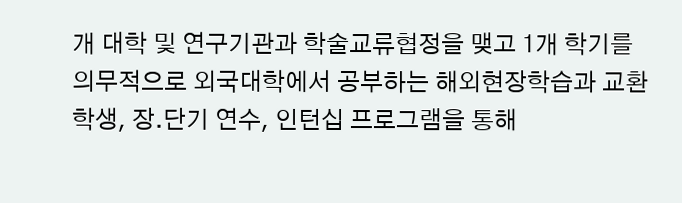개 대학 및 연구기관과 학술교류협정을 맺고 1개 학기를 의무적으로 외국대학에서 공부하는 해외현장학습과 교환학생, 장․단기 연수, 인턴십 프로그램을 통해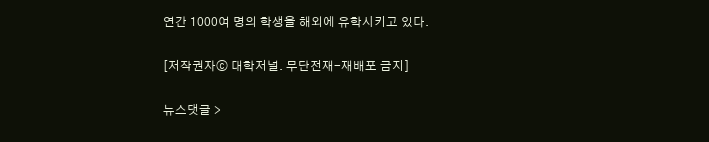연간 1000여 명의 학생을 해외에 유학시키고 있다.

[저작권자ⓒ 대학저널. 무단전재-재배포 금지]

뉴스댓글 >